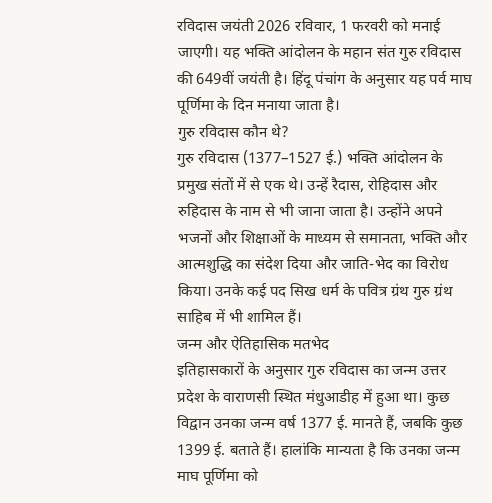रविदास जयंती 2026 रविवार, 1 फरवरी को मनाई जाएगी। यह भक्ति आंदोलन के महान संत गुरु रविदास की 649वीं जयंती है। हिंदू पंचांग के अनुसार यह पर्व माघ पूर्णिमा के दिन मनाया जाता है।
गुरु रविदास कौन थे?
गुरु रविदास (1377–1527 ई.) भक्ति आंदोलन के प्रमुख संतों में से एक थे। उन्हें रैदास, रोहिदास और रुहिदास के नाम से भी जाना जाता है। उन्होंने अपने भजनों और शिक्षाओं के माध्यम से समानता, भक्ति और आत्मशुद्धि का संदेश दिया और जाति-भेद का विरोध किया। उनके कई पद सिख धर्म के पवित्र ग्रंथ गुरु ग्रंथ साहिब में भी शामिल हैं।
जन्म और ऐतिहासिक मतभेद
इतिहासकारों के अनुसार गुरु रविदास का जन्म उत्तर प्रदेश के वाराणसी स्थित मंधुआडीह में हुआ था। कुछ विद्वान उनका जन्म वर्ष 1377 ई. मानते हैं, जबकि कुछ 1399 ई. बताते हैं। हालांकि मान्यता है कि उनका जन्म माघ पूर्णिमा को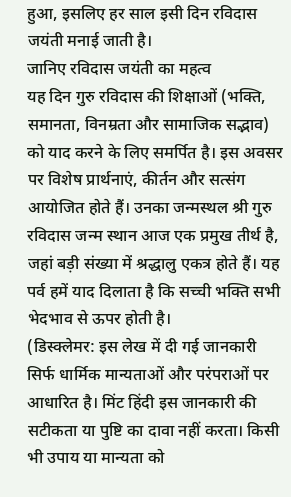हुआ, इसलिए हर साल इसी दिन रविदास जयंती मनाई जाती है।
जानिए रविदास जयंती का महत्व
यह दिन गुरु रविदास की शिक्षाओं (भक्ति, समानता, विनम्रता और सामाजिक सद्भाव) को याद करने के लिए समर्पित है। इस अवसर पर विशेष प्रार्थनाएं, कीर्तन और सत्संग आयोजित होते हैं। उनका जन्मस्थल श्री गुरु रविदास जन्म स्थान आज एक प्रमुख तीर्थ है, जहां बड़ी संख्या में श्रद्धालु एकत्र होते हैं। यह पर्व हमें याद दिलाता है कि सच्ची भक्ति सभी भेदभाव से ऊपर होती है।
(डिस्क्लेमर: इस लेख में दी गई जानकारी सिर्फ धार्मिक मान्यताओं और परंपराओं पर आधारित है। मिंट हिंदी इस जानकारी की सटीकता या पुष्टि का दावा नहीं करता। किसी भी उपाय या मान्यता को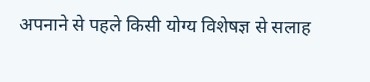अपनाने से पहले किसी योग्य विशेषज्ञ से सलाह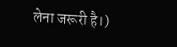लेना जरूरी है।)